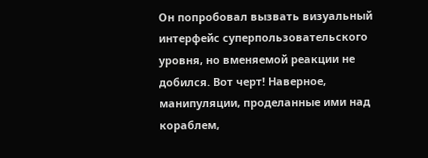Он попробовал вызвать визуальный интерфейс суперпользовательского уровня, но вменяемой реакции не добился. Вот черт! Наверное, манипуляции, проделанные ими над кораблем,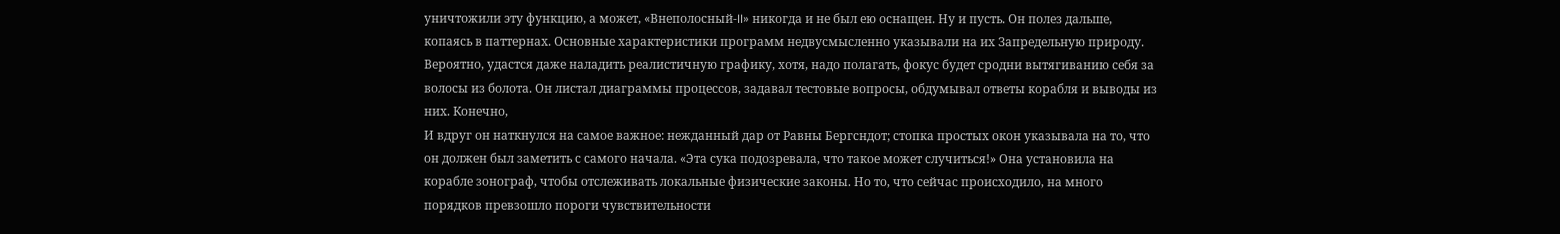уничтожили эту функцию, а может, «Внеполосный-II» никогда и не был ею оснащен. Ну и пусть. Он полез дальше, копаясь в паттернах. Основные характеристики программ недвусмысленно указывали на их Запредельную природу. Вероятно, удастся даже наладить реалистичную графику, хотя, надо полагать, фокус будет сродни вытягиванию себя за волосы из болота. Он листал диаграммы процессов, задавал тестовые вопросы, обдумывал ответы корабля и выводы из них. Конечно,
И вдруг он наткнулся на самое важное: нежданный дар от Равны Бергсндот; стопка простых окон указывала на то, что он должен был заметить с самого начала. «Эта сука подозревала, что такое может случиться!» Она установила на корабле зонограф, чтобы отслеживать локальные физические законы. Но то, что сейчас происходило, на много порядков превзошло пороги чувствительности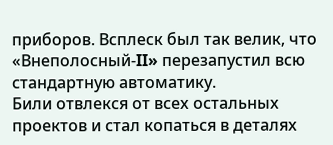приборов. Всплеск был так велик, что «Внеполосный-II» перезапустил всю стандартную автоматику.
Били отвлекся от всех остальных проектов и стал копаться в деталях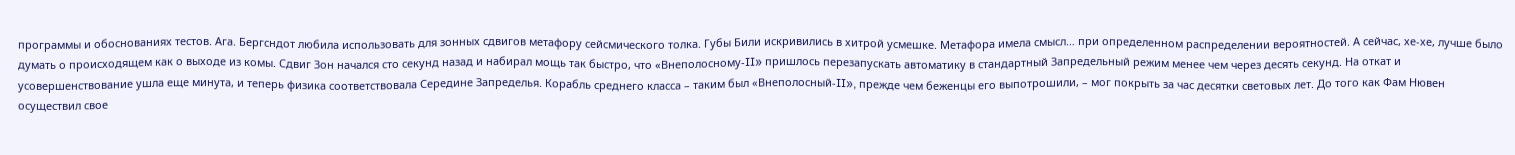программы и обоснованиях тестов. Ага. Бергсндот любила использовать для зонных сдвигов метафору сейсмического толка. Губы Били искривились в хитрой усмешке. Метафора имела смысл… при определенном распределении вероятностей. А сейчас, хе-хе, лучше было думать о происходящем как о выходе из комы. Сдвиг Зон начался сто секунд назад и набирал мощь так быстро, что «Внеполосному-II» пришлось перезапускать автоматику в стандартный Запредельный режим менее чем через десять секунд. На откат и усовершенствование ушла еще минута, и теперь физика соответствовала Середине Запределья. Корабль среднего класса – таким был «Внеполосный-II», прежде чем беженцы его выпотрошили, – мог покрыть за час десятки световых лет. До того как Фам Нювен осуществил свое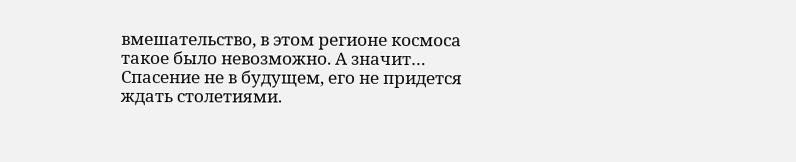вмешательство, в этом регионе космоса такое было невозможно. А значит…
Спасение не в будущем, его не придется ждать столетиями.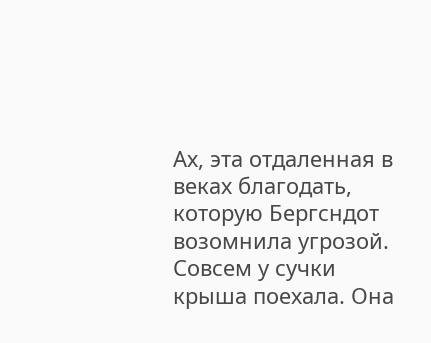Ах, эта отдаленная в веках благодать, которую Бергсндот возомнила угрозой. Совсем у сучки крыша поехала. Она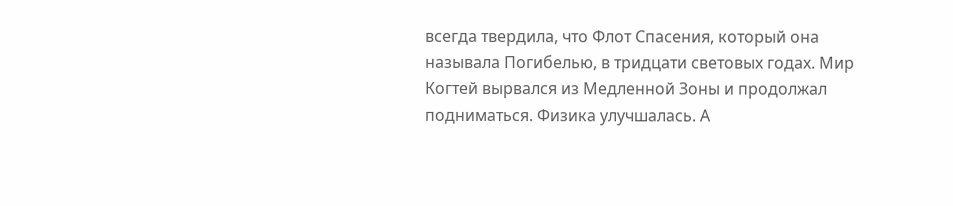всегда твердила, что Флот Спасения, который она называла Погибелью, в тридцати световых годах. Мир Когтей вырвался из Медленной Зоны и продолжал подниматься. Физика улучшалась. А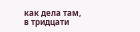как дела там, в тридцати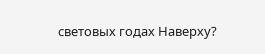световых годах Наверху?